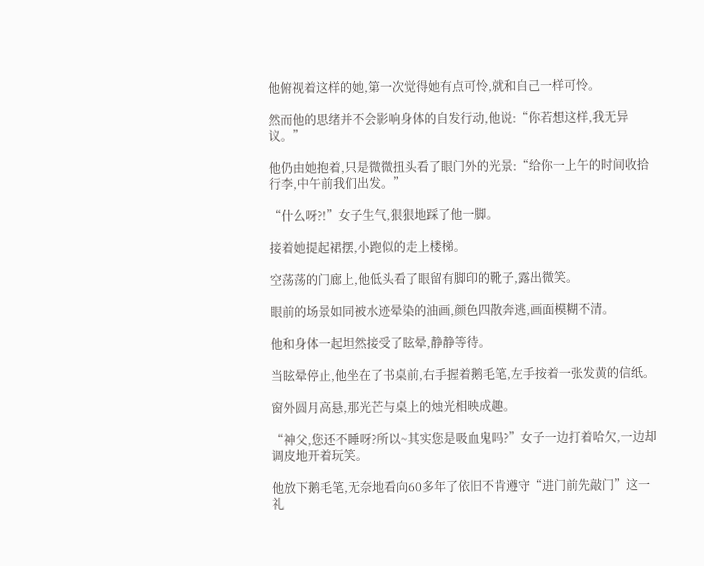他俯视着这样的她,第一次觉得她有点可怜,就和自己一样可怜。

然而他的思绪并不会影响身体的自发行动,他说:“你若想这样,我无异议。”

他仍由她抱着,只是微微扭头看了眼门外的光景:“给你一上午的时间收拾行李,中午前我们出发。”

“什么呀?!”女子生气,狠狠地踩了他一脚。

接着她提起裙摆,小跑似的走上楼梯。

空荡荡的门廊上,他低头看了眼留有脚印的靴子,露出微笑。

眼前的场景如同被水迹晕染的油画,颜色四散奔逃,画面模糊不清。

他和身体一起坦然接受了眩晕,静静等待。

当眩晕停止,他坐在了书桌前,右手握着鹅毛笔,左手按着一张发黄的信纸。

窗外圆月高悬,那光芒与桌上的烛光相映成趣。

“神父,您还不睡呀?所以~其实您是吸血鬼吗?”女子一边打着哈欠,一边却调皮地开着玩笑。

他放下鹅毛笔,无奈地看向60多年了依旧不肯遵守“进门前先敲门”这一礼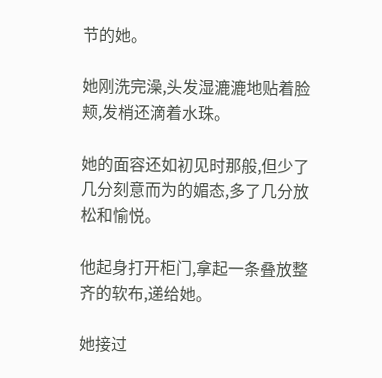节的她。

她刚洗完澡,头发湿漉漉地贴着脸颊,发梢还滴着水珠。

她的面容还如初见时那般,但少了几分刻意而为的媚态,多了几分放松和愉悦。

他起身打开柜门,拿起一条叠放整齐的软布,递给她。

她接过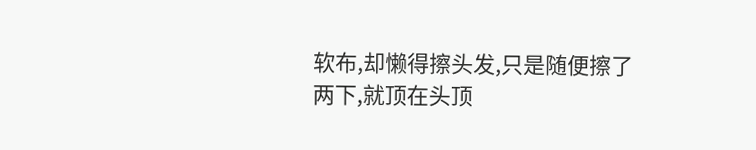软布,却懒得擦头发,只是随便擦了两下,就顶在头顶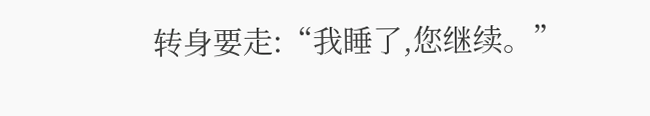转身要走:“我睡了,您继续。”